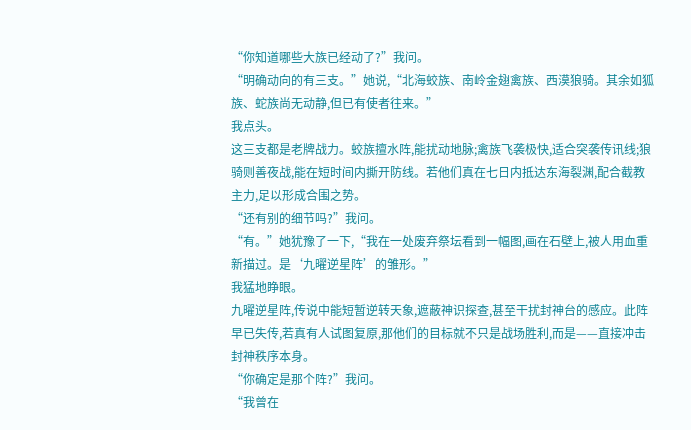“你知道哪些大族已经动了?”我问。
“明确动向的有三支。”她说,“北海蛟族、南岭金翅禽族、西漠狼骑。其余如狐族、蛇族尚无动静,但已有使者往来。”
我点头。
这三支都是老牌战力。蛟族擅水阵,能扰动地脉;禽族飞袭极快,适合突袭传讯线;狼骑则善夜战,能在短时间内撕开防线。若他们真在七日内抵达东海裂渊,配合截教主力,足以形成合围之势。
“还有别的细节吗?”我问。
“有。”她犹豫了一下,“我在一处废弃祭坛看到一幅图,画在石壁上,被人用血重新描过。是‘九曜逆星阵’的雏形。”
我猛地睁眼。
九曜逆星阵,传说中能短暂逆转天象,遮蔽神识探查,甚至干扰封神台的感应。此阵早已失传,若真有人试图复原,那他们的目标就不只是战场胜利,而是——直接冲击封神秩序本身。
“你确定是那个阵?”我问。
“我曾在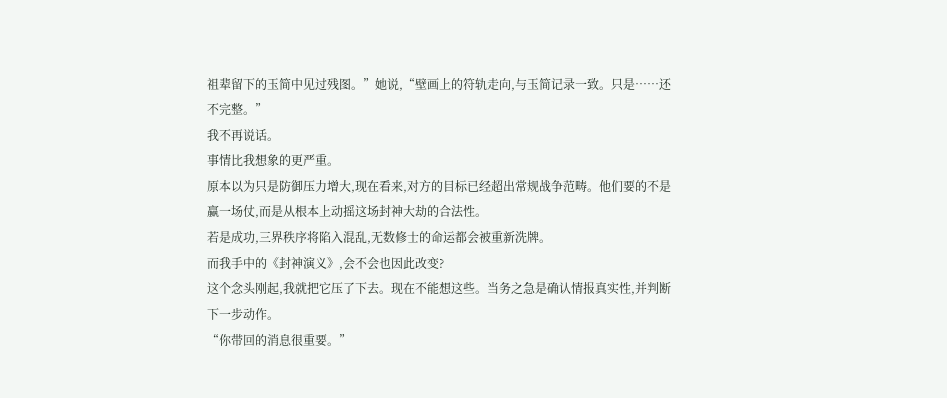祖辈留下的玉简中见过残图。”她说,“壁画上的符轨走向,与玉简记录一致。只是……还不完整。”
我不再说话。
事情比我想象的更严重。
原本以为只是防御压力增大,现在看来,对方的目标已经超出常规战争范畴。他们要的不是赢一场仗,而是从根本上动摇这场封神大劫的合法性。
若是成功,三界秩序将陷入混乱,无数修士的命运都会被重新洗牌。
而我手中的《封神演义》,会不会也因此改变?
这个念头刚起,我就把它压了下去。现在不能想这些。当务之急是确认情报真实性,并判断下一步动作。
“你带回的消息很重要。”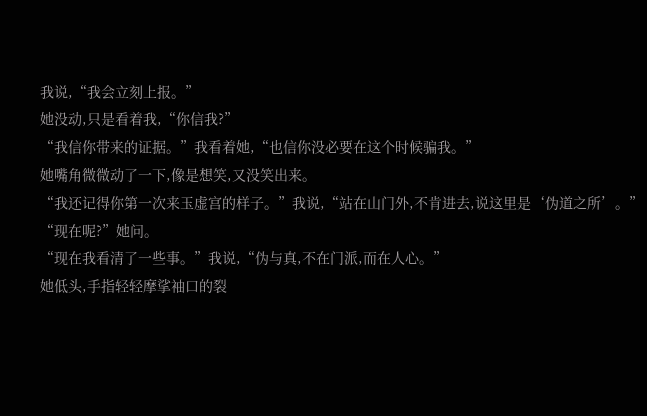我说,“我会立刻上报。”
她没动,只是看着我,“你信我?”
“我信你带来的证据。”我看着她,“也信你没必要在这个时候骗我。”
她嘴角微微动了一下,像是想笑,又没笑出来。
“我还记得你第一次来玉虚宫的样子。”我说,“站在山门外,不肯进去,说这里是‘伪道之所’。”
“现在呢?”她问。
“现在我看清了一些事。”我说,“伪与真,不在门派,而在人心。”
她低头,手指轻轻摩挲袖口的裂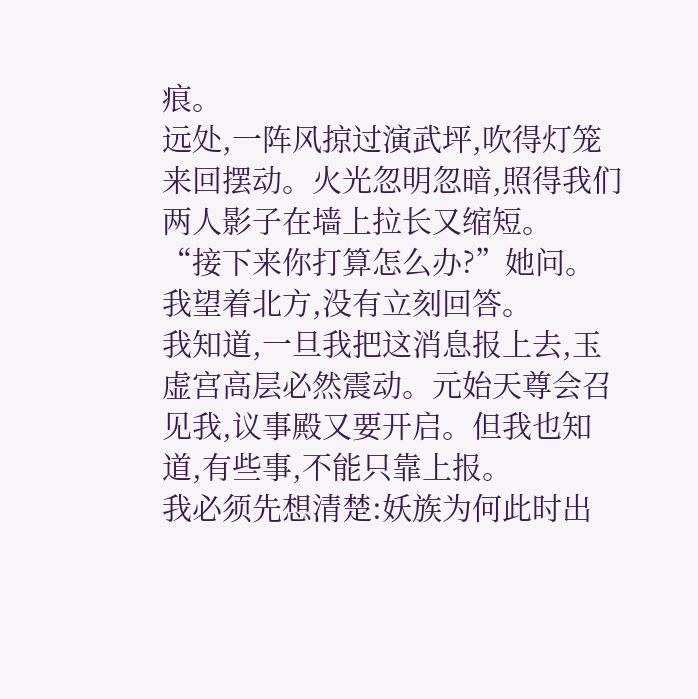痕。
远处,一阵风掠过演武坪,吹得灯笼来回摆动。火光忽明忽暗,照得我们两人影子在墙上拉长又缩短。
“接下来你打算怎么办?”她问。
我望着北方,没有立刻回答。
我知道,一旦我把这消息报上去,玉虚宫高层必然震动。元始天尊会召见我,议事殿又要开启。但我也知道,有些事,不能只靠上报。
我必须先想清楚:妖族为何此时出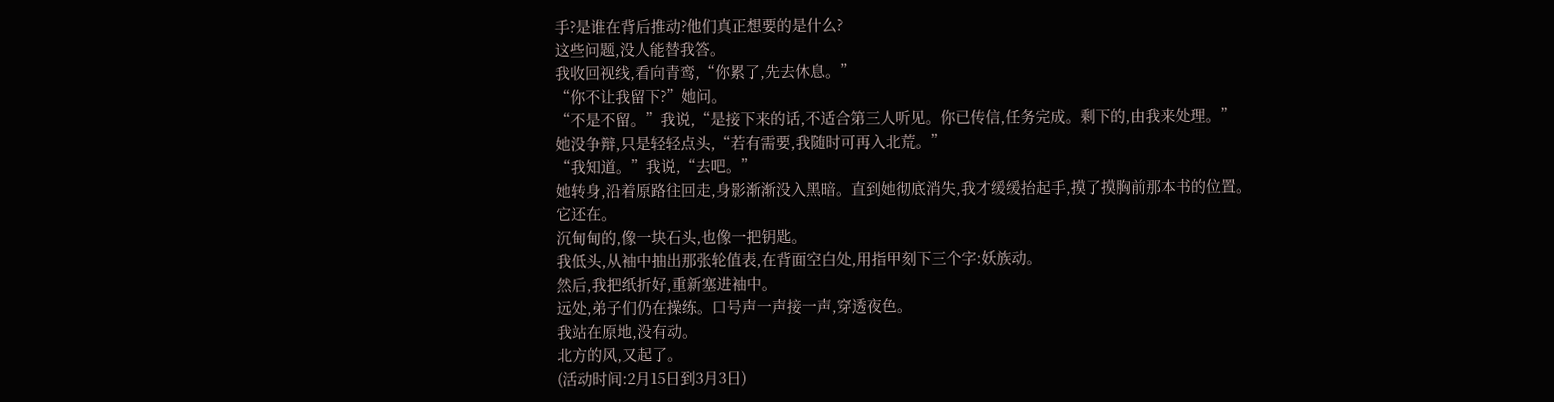手?是谁在背后推动?他们真正想要的是什么?
这些问题,没人能替我答。
我收回视线,看向青鸾,“你累了,先去休息。”
“你不让我留下?”她问。
“不是不留。”我说,“是接下来的话,不适合第三人听见。你已传信,任务完成。剩下的,由我来处理。”
她没争辩,只是轻轻点头,“若有需要,我随时可再入北荒。”
“我知道。”我说,“去吧。”
她转身,沿着原路往回走,身影渐渐没入黑暗。直到她彻底消失,我才缓缓抬起手,摸了摸胸前那本书的位置。
它还在。
沉甸甸的,像一块石头,也像一把钥匙。
我低头,从袖中抽出那张轮值表,在背面空白处,用指甲刻下三个字:妖族动。
然后,我把纸折好,重新塞进袖中。
远处,弟子们仍在操练。口号声一声接一声,穿透夜色。
我站在原地,没有动。
北方的风,又起了。
(活动时间:2月15日到3月3日)